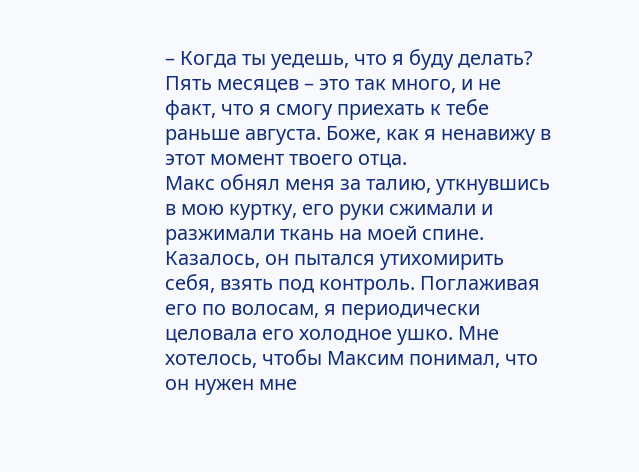– Когда ты уедешь, что я буду делать? Пять месяцев – это так много, и не факт, что я смогу приехать к тебе раньше августа. Боже, как я ненавижу в этот момент твоего отца.
Макс обнял меня за талию, уткнувшись в мою куртку, его руки сжимали и разжимали ткань на моей спине. Казалось, он пытался утихомирить себя, взять под контроль. Поглаживая его по волосам, я периодически целовала его холодное ушко. Мне хотелось, чтобы Максим понимал, что он нужен мне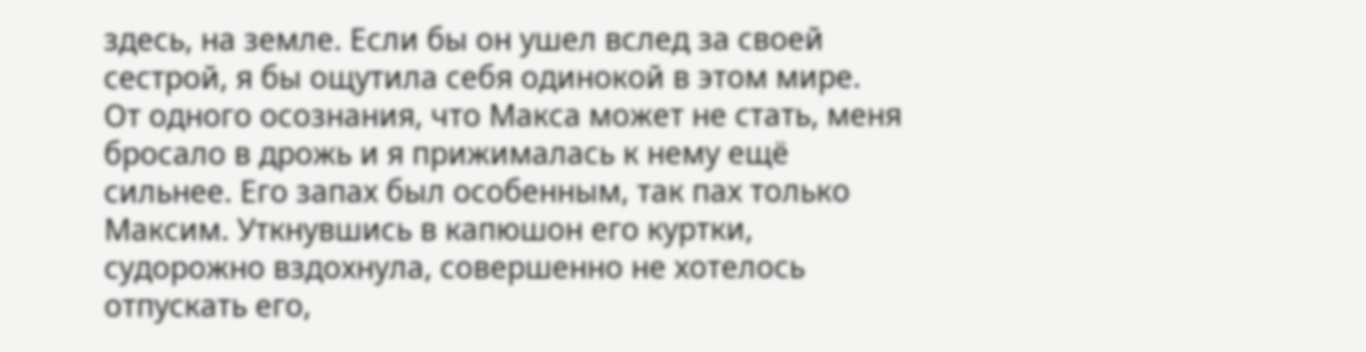здесь, на земле. Если бы он ушел вслед за своей сестрой, я бы ощутила себя одинокой в этом мире.
От одного осознания, что Макса может не стать, меня бросало в дрожь и я прижималась к нему ещё сильнее. Его запах был особенным, так пах только Максим. Уткнувшись в капюшон его куртки, судорожно вздохнула, совершенно не хотелось отпускать его,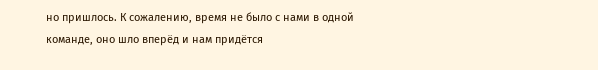но пришлось. К сожалению, время не было с нами в одной команде, оно шло вперёд и нам придётся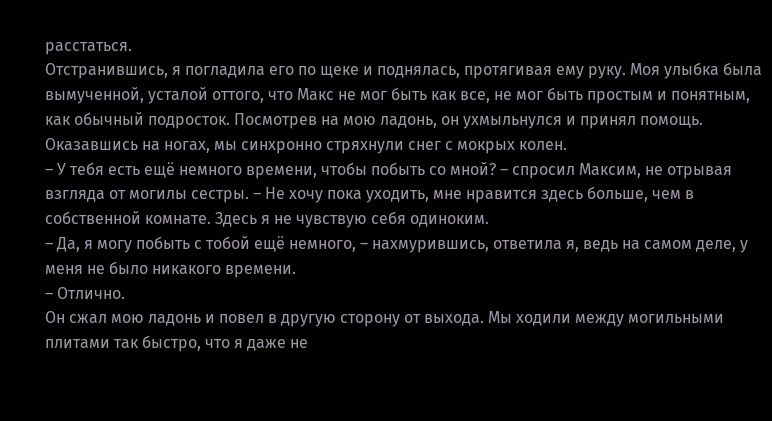расстаться.
Отстранившись, я погладила его по щеке и поднялась, протягивая ему руку. Моя улыбка была вымученной, усталой оттого, что Макс не мог быть как все, не мог быть простым и понятным, как обычный подросток. Посмотрев на мою ладонь, он ухмыльнулся и принял помощь. Оказавшись на ногах, мы синхронно стряхнули снег с мокрых колен.
– У тебя есть ещё немного времени, чтобы побыть со мной? – спросил Максим, не отрывая взгляда от могилы сестры. – Не хочу пока уходить, мне нравится здесь больше, чем в собственной комнате. Здесь я не чувствую себя одиноким.
– Да, я могу побыть с тобой ещё немного, – нахмурившись, ответила я, ведь на самом деле, у меня не было никакого времени.
– Отлично.
Он сжал мою ладонь и повел в другую сторону от выхода. Мы ходили между могильными плитами так быстро, что я даже не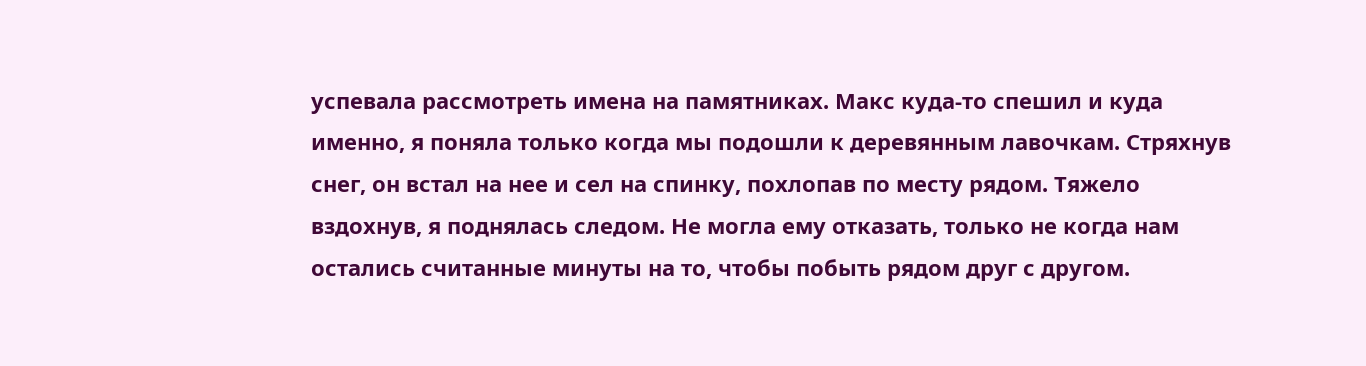успевала рассмотреть имена на памятниках. Макс куда-то спешил и куда именно, я поняла только когда мы подошли к деревянным лавочкам. Стряхнув снег, он встал на нее и сел на спинку, похлопав по месту рядом. Тяжело вздохнув, я поднялась следом. Не могла ему отказать, только не когда нам остались считанные минуты на то, чтобы побыть рядом друг с другом.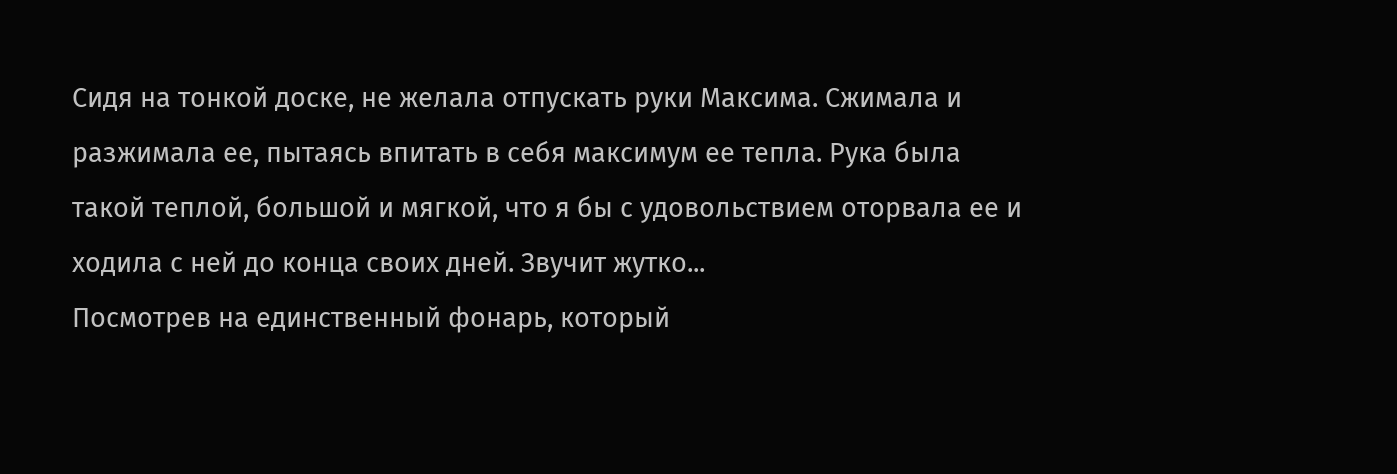Сидя на тонкой доске, не желала отпускать руки Максима. Сжимала и разжимала ее, пытаясь впитать в себя максимум ее тепла. Рука была такой теплой, большой и мягкой, что я бы с удовольствием оторвала ее и ходила с ней до конца своих дней. Звучит жутко...
Посмотрев на единственный фонарь, который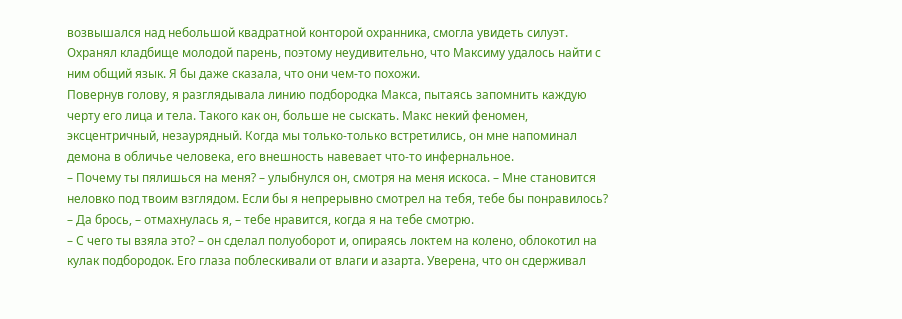возвышался над небольшой квадратной конторой охранника, смогла увидеть силуэт. Охранял кладбище молодой парень, поэтому неудивительно, что Максиму удалось найти с ним общий язык. Я бы даже сказала, что они чем-то похожи.
Повернув голову, я разглядывала линию подбородка Макса, пытаясь запомнить каждую черту его лица и тела. Такого как он, больше не сыскать. Макс некий феномен, эксцентричный, незаурядный. Когда мы только-только встретились, он мне напоминал демона в обличье человека, его внешность навевает что-то инфернальное.
– Почему ты пялишься на меня? – улыбнулся он, смотря на меня искоса. – Мне становится неловко под твоим взглядом. Если бы я непрерывно смотрел на тебя, тебе бы понравилось?
– Да брось, – отмахнулась я, – тебе нравится, когда я на тебе смотрю.
– С чего ты взяла это? – он сделал полуоборот и, опираясь локтем на колено, облокотил на кулак подбородок. Его глаза поблескивали от влаги и азарта. Уверена, что он сдерживал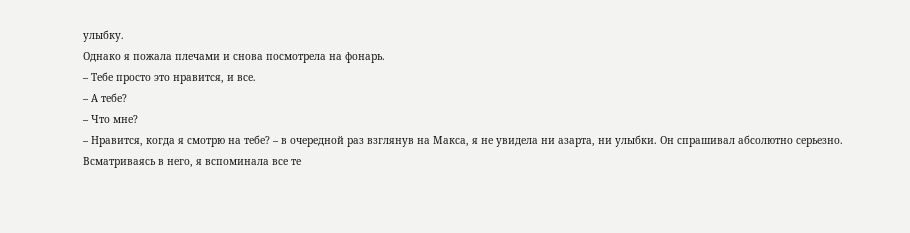улыбку.
Однако я пожала плечами и снова посмотрела на фонарь.
– Тебе просто это нравится, и все.
– А тебе?
– Что мне?
– Нравится, когда я смотрю на тебе? – в очередной раз взглянув на Макса, я не увидела ни азарта, ни улыбки. Он спрашивал абсолютно серьезно.
Всматриваясь в него, я вспоминала все те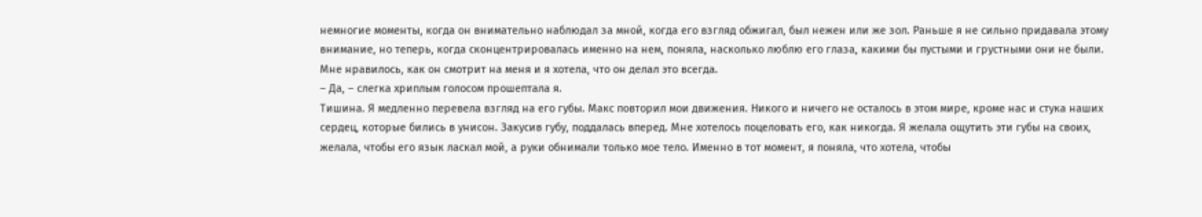немногие моменты, когда он внимательно наблюдал за мной, когда его взгляд обжигал, был нежен или же зол. Раньше я не сильно придавала этому внимание, но теперь, когда сконцентрировалась именно на нем, поняла, насколько люблю его глаза, какими бы пустыми и грустными они не были. Мне нравилось, как он смотрит на меня и я хотела, что он делал это всегда.
– Да, – слегка хриплым голосом прошептала я.
Тишина. Я медленно перевела взгляд на его губы. Макс повторил мои движения. Никого и ничего не осталось в этом мире, кроме нас и стука наших сердец, которые бились в унисон. Закусив губу, поддалась вперед. Мне хотелось поцеловать его, как никогда. Я желала ощутить эти губы на своих, желала, чтобы его язык ласкал мой, а руки обнимали только мое тело. Именно в тот момент, я поняла, что хотела, чтобы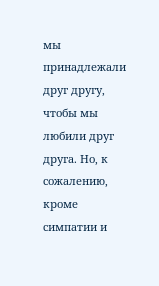мы принадлежали друг другу, чтобы мы любили друг друга. Но, к сожалению, кроме симпатии и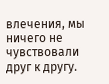влечения, мы ничего не чувствовали друг к другу.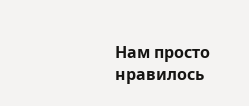Нам просто нравилось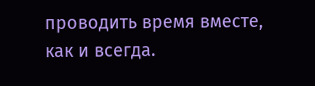проводить время вместе, как и всегда.